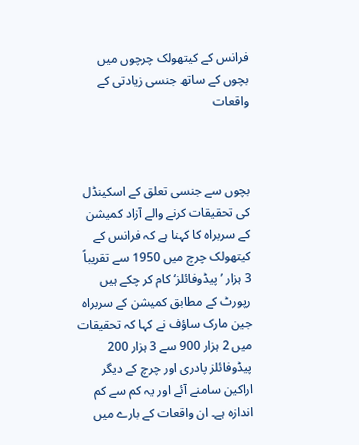فرانس کے کیتھولک چرچوں میں بچوں کے ساتھ جنسی زیادتی کے واقعات



بچوں سے جنسی تعلق کے اسکینڈل کی تحقیقات کرنے والے آزاد کمیشن کے سربراہ کا کہنا ہے کہ فرانس کے کیتھولک چرچ میں 1950 سے تقریباً 3 ہزار ’پیڈوفائلز‘ کام کر چکے ہیں رپورٹ کے مطابق کمیشن کے سربراہ جین مارک ساؤف نے کہا کہ تحقیقات میں 2 ہزار 900 سے 3 ہزار 200 پیڈوفائلز پادری اور چرچ کے دیگر اراکین سامنے آئے اور یہ کم سے کم اندازہ ہے۔ ان واقعات کے بارے میں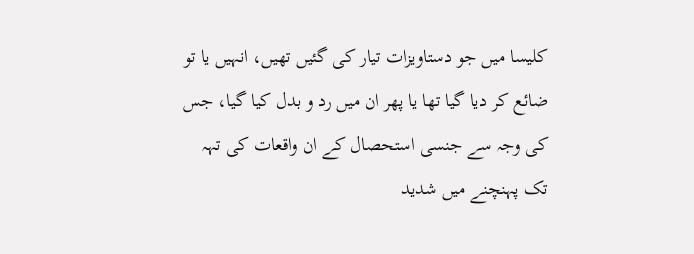کلیسا میں جو دستاویزات تیار کی گئیں تھیں، انہیں یا تو ضائع کر دیا گیا تھا یا پھر ان میں رد و بدل کیا گیا، جس کی وجہ سے جنسی استحصال کے ان واقعات کی تہہ تک پہنچنے میں شدید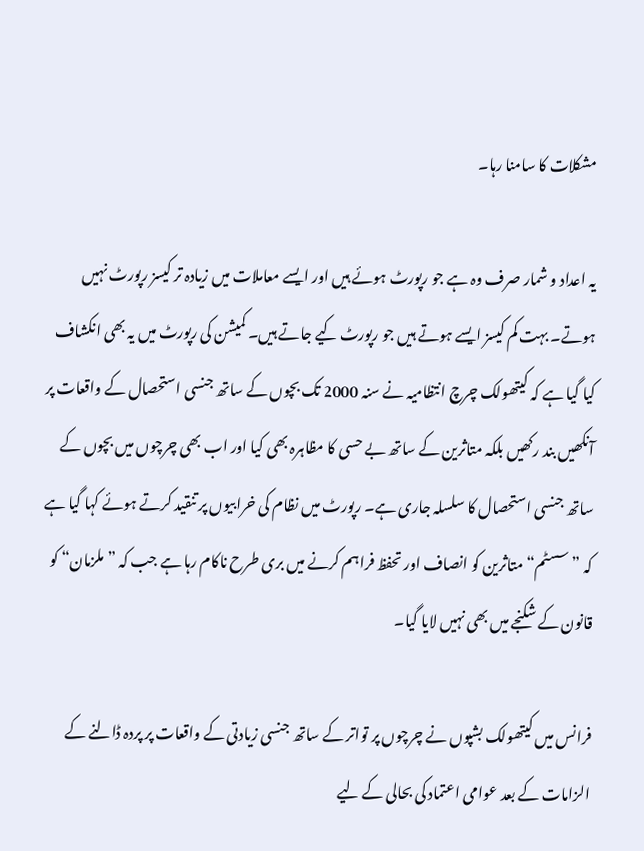مشکلات کا سامنا رہا۔

یہ اعداد و شمار صرف وہ ہے جو رپورٹ ہوئے ہیں اور ایسے معاملات میں زیادہ تر کیسز رپورٹ نہیں ہوتے۔ بہت کم کیسز ایسے ہوتے ہیں جو رپورٹ کیے جاتے ہیں۔ کمیشن کی رپورٹ میں یہ بھی انکشاف کیا گیا ہے کہ کیتھولک چرچ انتظامیہ نے سنہ 2000 تک بچوں کے ساتھ جنسی استحصال کے واقعات پر آنکھیں بند رکھیں بلکہ متاثرین کے ساتھ بے حسی کا مظاہرہ بھی کیا اور اب بھی چرچوں میں بچوں کے ساتھ جنسی استحصال کا سلسلہ جاری ہے۔ رپورٹ میں نظام کی خرابیوں پر تنقید کرتے ہوئے کہا گیا ہے کہ ”سسٹم“ متاثرین کو انصاف اور تحفظ فراہم کرنے میں بری طرح ناکام رہا ہے جب کہ ”ملزمان“ کو قانون کے شکنجے میں بھی نہیں لایا گیا۔

فرانس میں کیتھولک بشپوں نے چرچوں پر تواتر کے ساتھ جنسی زیادتی کے واقعات پر پردہ ڈالنے کے الزامات کے بعد عوامی اعتماد کی بحالی کے لیے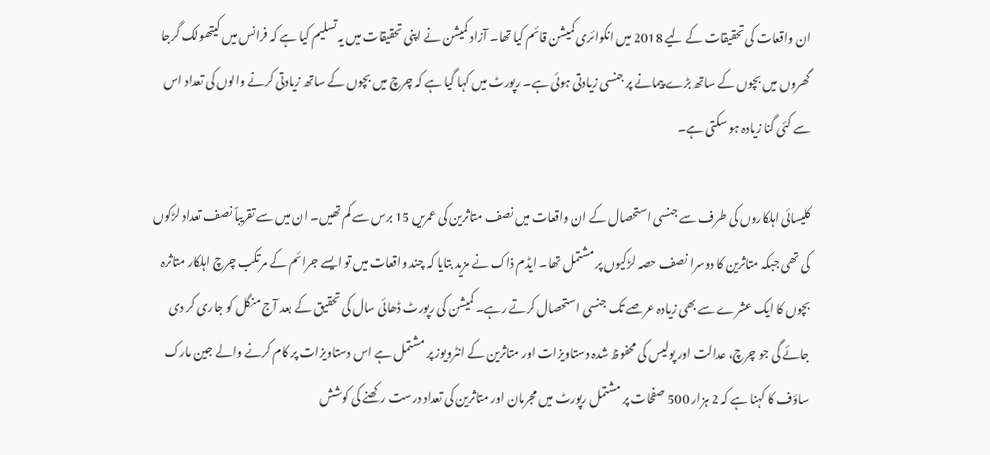ان واقعات کی تحقیقات کے لیے 2018 میں انکوائری کمیشن قائم کیا تھا۔ آزاد کمیشن نے اپنی تحقیقات میں یہ تسلیم کیا ہے کہ فرانس میں کیتھولک گرجا گھروں میں بچوں کے ساتھ بڑے پیمانے پر جنسی زیادتی ہوئی ہے۔ رپورٹ میں کہا گیا ہے کہ چرچ میں بچوں کے ساتھ زیادتی کرنے والوں کی تعداد اس سے کئی گنا زیادہ ہو سکتی ہے۔

کلیسائی اہلکاروں کی طرف سے جنسی استحصال کے ان واقعات میں نصف متاثرین کی عمریں 15 برس سے کم تھیں۔ ان میں سے تقریباً نصف تعداد لڑکوں کی تھی جبکہ متاثرین کا دوسرا نصف حصہ لڑکیوں پر مشتمل تھا۔ ایڈم ذاک نے مزید بتایا کہ چند واقعات میں تو ایسے جرائم کے مرتکب چرچ اہلکار متاثرہ بچوں کا ایک عشرے سے بھی زیادہ عرصے تک جنسی استحصال کرتے رہے۔ کمیشن کی رپورٹ ڈھائی سال کی تحقیق کے بعد آج منگل کو جاری کر دی جائے گی جو چرچ، عدالت اور پولیس کی محفوظ شدہ دستاویزات اور متاثرین کے انٹرویوز پر مشتمل ہے اس دستاویزات پر کام کرنے والے جین مارک ساؤف کا کہنا ہے کہ 2 ہزار 500 صفحات پر مشتمل رپورٹ میں مجرمان اور متاثرین کی تعداد درست رکھنے کی کوشش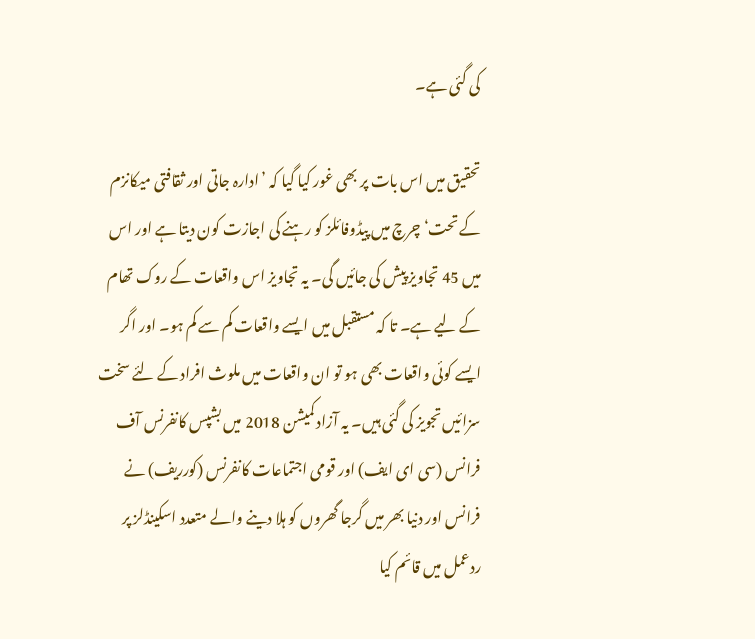کی گئی ہے۔

تحقیق میں اس بات پر بھی غور کیا گیا کہ ’ادارہ جاتی اور ثقافتی میکانزم کے تحت‘ چرچ میں پیڈوفائلز کو رہنے کی اجازت کون دیتا ہے اور اس میں 45 تجاویز پیش کی جائیں گی۔ یہ تجاویز اس واقعات کے روک تھام کے لیے ہے۔ تا کہ مستقبل میں ایسے واقعات کم سے کم ہو۔ اور اگر ایسے کوئی واقعات بھی ہو تو ان واقعات میں ملوث افراد کے لئے سخت سزائیں تجویز کی گئی ہیں۔ یہ آزاد کمیشن 2018 میں بشپس کانفرنس آف فرانس (سی ای ایف) اور قومی اجتماعات کانفرنس (کورریف) نے فرانس اور دنیا بھر میں گرجا گھروں کو ہلا دینے والے متعدد اسکینڈلز پر ردعمل میں قائم کیا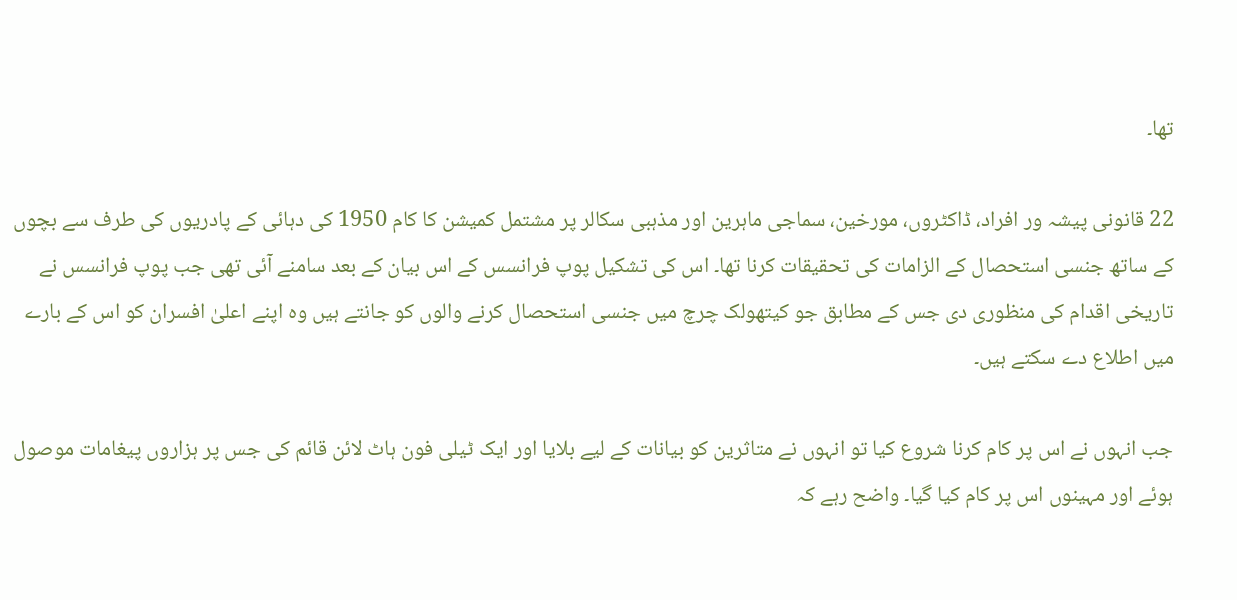تھا۔

22 قانونی پیشہ ور افراد، ڈاکٹروں، مورخین، سماجی ماہرین اور مذہبی سکالر پر مشتمل کمیشن کا کام 1950 کی دہائی کے پادریوں کی طرف سے بچوں کے ساتھ جنسی استحصال کے الزامات کی تحقیقات کرنا تھا۔ اس کی تشکیل پوپ فرانسس کے اس بیان کے بعد سامنے آئی تھی جب پوپ فرانسس نے تاریخی اقدام کی منظوری دی جس کے مطابق جو کیتھولک چرچ میں جنسی استحصال کرنے والوں کو جانتے ہیں وہ اپنے اعلیٰ افسران کو اس کے بارے میں اطلاع دے سکتے ہیں۔

جب انہوں نے اس پر کام کرنا شروع کیا تو انہوں نے متاثرین کو بیانات کے لیے بلایا اور ایک ٹیلی فون ہاٹ لائن قائم کی جس پر ہزاروں پیغامات موصول ہوئے اور مہینوں اس پر کام کیا گیا۔ واضح رہے کہ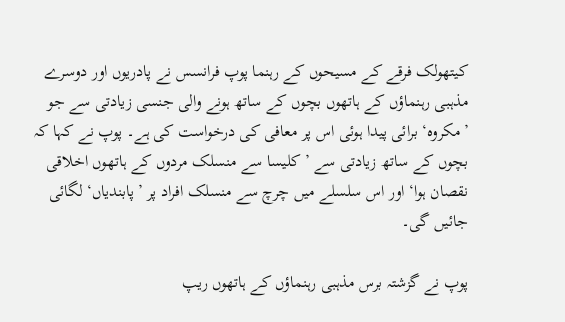کیتھولک فرقے کے مسیحوں کے رہنما پوپ فرانسس نے پادریوں اور دوسرے مذہبی رہنماؤں کے ہاتھوں بچوں کے ساتھ ہونے والی جنسی زیادتی سے جو ’مکروہ‘ برائی پیدا ہوئی اس پر معافی کی درخواست کی ہے۔ پوپ نے کہا کہ بچوں کے ساتھ زیادتی سے ’کلیسا سے منسلک مردوں کے ہاتھوں اخلاقی نقصان ہوا‘ اور اس سلسلے میں چرچ سے منسلک افراد پر ’پابندیاں‘ لگائی جائیں گی۔

پوپ نے گزشتہ برس مذہبی رہنماؤں کے ہاتھوں ریپ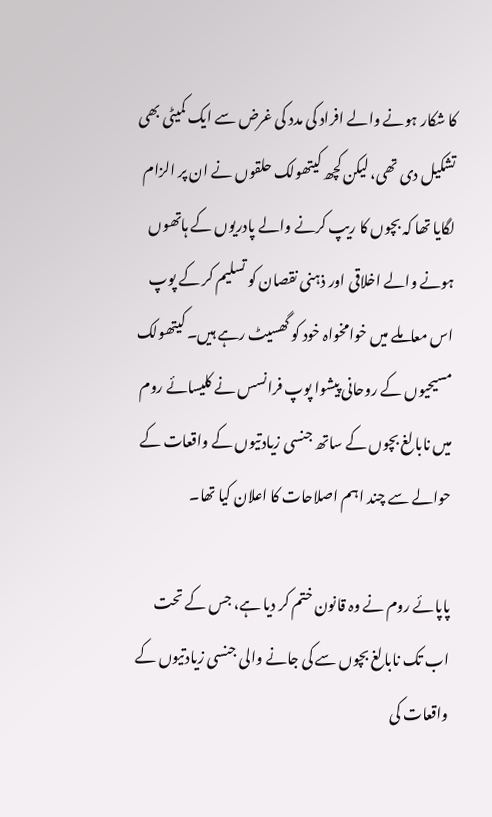کا شکار ہونے والے افراد کی مدد کی غرض سے ایک کمیٹی بھی تشکیل دی تھی، لیکن کچھ کیتھولک حلقوں نے ان پر الزام لگایا تھا کہ بچوں کا ریپ کرنے والے پادریوں کے ہاتھوں ہونے والے اخلاقی اور ذہنی نقصان کو تسلیم کر کے پوپ اس معاملے میں خوامخواہ خود کو گھسیٹ رہے ہیں۔ کیتھولک مسیحیوں کے روحانی پیشوا پوپ فرانسس نے کلیسائے روم میں نابالغ بچوں کے ساتھ جنسی زیادتیوں کے واقعات کے حوالے سے چند اہم اصلاحات کا اعلان کیا تھا۔

پاپائے روم نے وہ قانون ختم کر دیا ہے، جس کے تحت اب تک نابالغ بچوں سے کی جانے والی جنسی زیادتیوں کے واقعات کی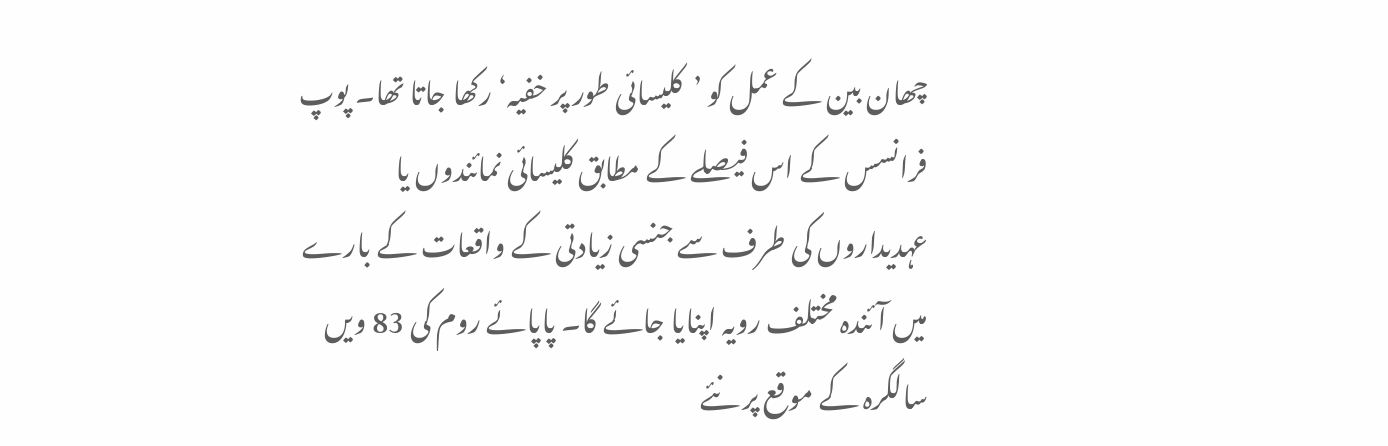چھان بین کے عمل کو ’کلیسائی طور پر خفیہ‘ رکھا جاتا تھا۔ پوپ فرانسس کے اس فیصلے کے مطابق کلیسائی نمائندوں یا عہدیداروں کی طرف سے جنسی زیادتی کے واقعات کے بارے میں آئندہ مختلف رویہ اپنایا جائے گا۔ پاپائے روم کی 83 ویں سالگرہ کے موقع پر نئے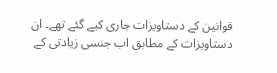قوانین کے دستاویزات جاری کیے گئے تھے۔ ان دستاویزات کے مطابق اب جنسی زیادتی کے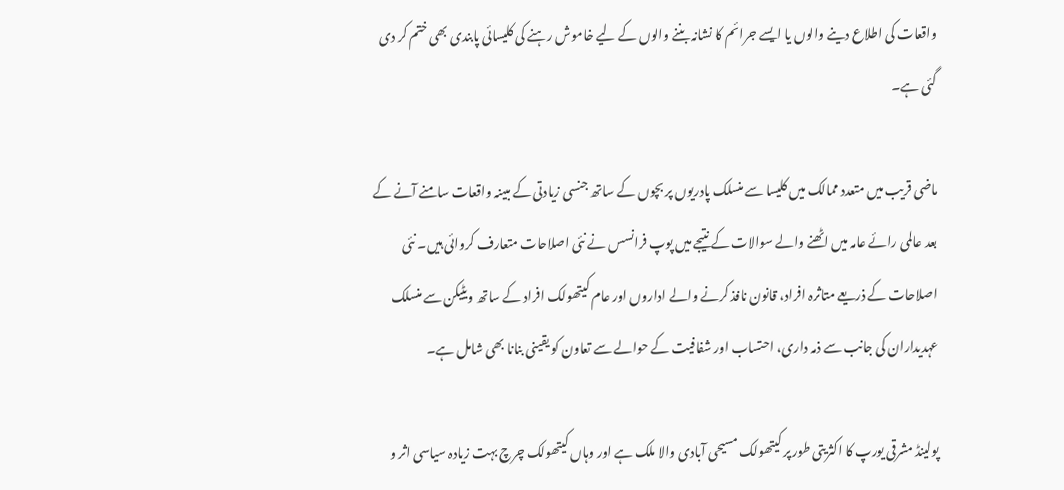واقعات کی اطلاع دینے والوں یا ایسے جرائم کا نشانہ بننے والوں کے لیے خاموش رہنے کی کلیسائی پابندی بھی ختم کر دی گئی ہے۔

ماضی قریب میں متعدد ممالک میں کلیسا سے منسلک پادریوں پر بچوں کے ساتھ جنسی زیادتی کے مبینہ واقعات سامنے آنے کے بعد عالمی رائے عامہ میں اٹھنے والے سوالات کے نتیجے میں پوپ فرانسس نے نئی اصلاحات متعارف کروائی ہیں۔ نئی اصلاحات کے ذریعے متاثرہ افراد، قانون نافذ کرنے والے اداروں اور عام کیتھولک افراد کے ساتھ ویٹیکن سے منسلک عہدیداران کی جانب سے ذمہ داری، احتساب اور شفافیت کے حوالے سے تعاون کو یقینی بنانا بھی شامل ہے۔

پولینڈ مشرقی یورپ کا اکثریتی طور پر کیتھولک مسیحی آبادی والا ملک ہے اور وہاں کیتھولک چرچ بہت زیادہ سیاسی اثر و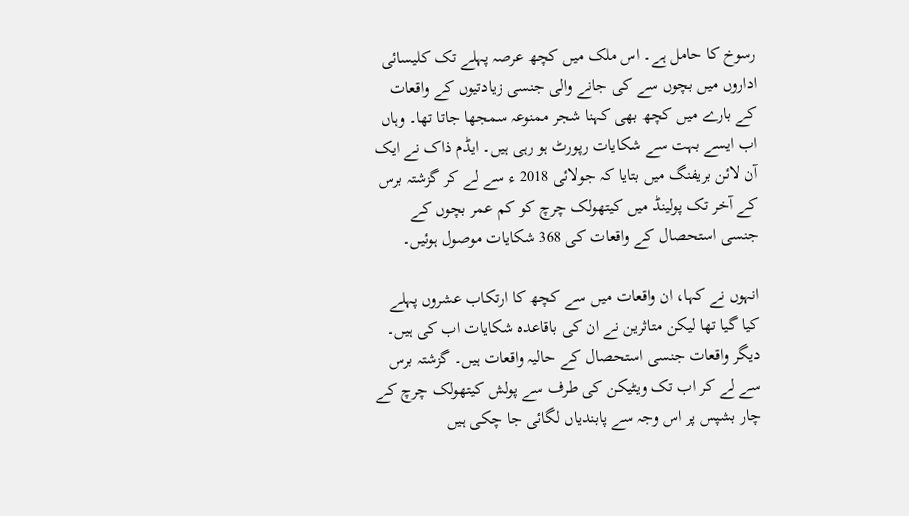رسوخ کا حامل ہے۔ اس ملک میں کچھ عرصہ پہلے تک کلیسائی اداروں میں بچوں سے کی جانے والی جنسی زیادتیوں کے واقعات کے بارے میں کچھ بھی کہنا شجر ممنوعہ سمجھا جاتا تھا۔ وہاں اب ایسے بہت سے شکایات رپورٹ ہو رہی ہیں۔ ایڈم ذاک نے ایک آن لائن بریفنگ میں بتایا کہ جولائی 2018 ء سے لے کر گزشتہ برس کے آخر تک پولینڈ میں کیتھولک چرچ کو کم عمر بچوں کے جنسی استحصال کے واقعات کی 368 شکایات موصول ہوئیں۔

انہوں نے کہا، ان واقعات میں سے کچھ کا ارتکاب عشروں پہلے کیا گیا تھا لیکن متاثرین نے ان کی باقاعدہ شکایات اب کی ہیں۔ دیگر واقعات جنسی استحصال کے حالیہ واقعات ہیں۔ گزشتہ برس سے لے کر اب تک ویٹیکن کی طرف سے پولش کیتھولک چرچ کے چار بشپس پر اس وجہ سے پابندیاں لگائی جا چکی ہیں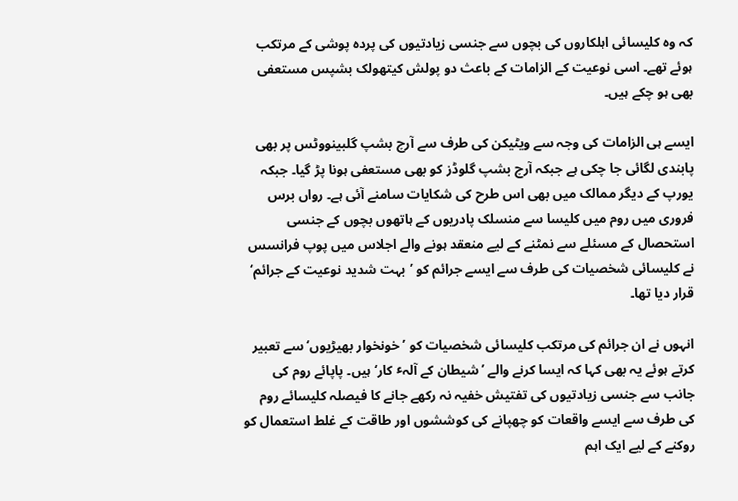کہ وہ کلیسائی اہلکاروں کی بچوں سے جنسی زیادتیوں کی پردہ پوشی کے مرتکب ہوئے تھے۔ اسی نوعیت کے الزامات کے باعث دو پولش کیتھولک بشپس مستعفی بھی ہو چکے ہیں۔

ایسے ہی الزامات کی وجہ سے ویٹیکن کی طرف سے آرچ بشپ گلبینووٹس پر بھی پابندی لگائی جا چکی ہے جبکہ آرچ بشپ گلوڈز کو بھی مستعفی ہونا پڑ گیا۔ جبکہ یورپ کے دیگر ممالک میں بھی اس طرح کی شکایات سامنے آئی ہے۔ رواں برس فروری میں روم میں کلیسا سے منسلک پادریوں کے ہاتھوں بچوں کے جنسی استحصال کے مسئلے سے نمٹنے کے لیے منعقد ہونے والے اجلاس میں پوپ فرانسس نے کلیسائی شخصیات کی طرف سے ایسے جرائم کو ’بہت شدید نوعیت کے جرائم‘ قرار دیا تھا۔

انہوں نے ان جرائم کی مرتکب کلیسائی شخصیات کو ’خونخوار بھیڑیوں‘ سے تعبیر کرتے ہوئے یہ بھی کہا کہ ایسا کرنے والے ’شیطان کے آلہٴ کار‘ ہیں۔ پاپائے روم کی جانب سے جنسی زیادتیوں کی تفتیش خفیہ نہ رکھے جانے کا فیصلہ کلیسائے روم کی طرف سے ایسے واقعات کو چھپانے کی کوششوں اور طاقت کے غلط استعمال کو روکنے کے لیے ایک اہم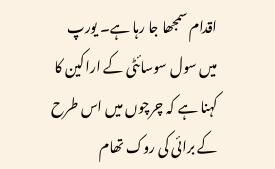اقدام سمجھا جا رہا ہے۔ یورپ میں سول سوسائٹی کے اراکین کا کہنا ہے کہ چرچوں میں اس طرح کے برائی کی روک تھام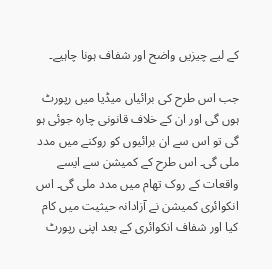کے لیے چیزیں واضح اور شفاف ہونا چاہیے۔

جب اس طرح کی برائیاں میڈیا میں رپورٹ ہوں گی اور ان کے خلاف قانونی چارہ جوئی ہو گی تو اس سے ان برائیوں کو روکنے میں مدد ملی گی۔ اس طرح کے کمیشن سے ایسے واقعات کے روک تھام میں مدد ملی گی۔ اس انکوائری کمیشن نے آزادانہ حیثیت میں کام کیا اور شفاف انکوائری کے بعد اپنی رپورٹ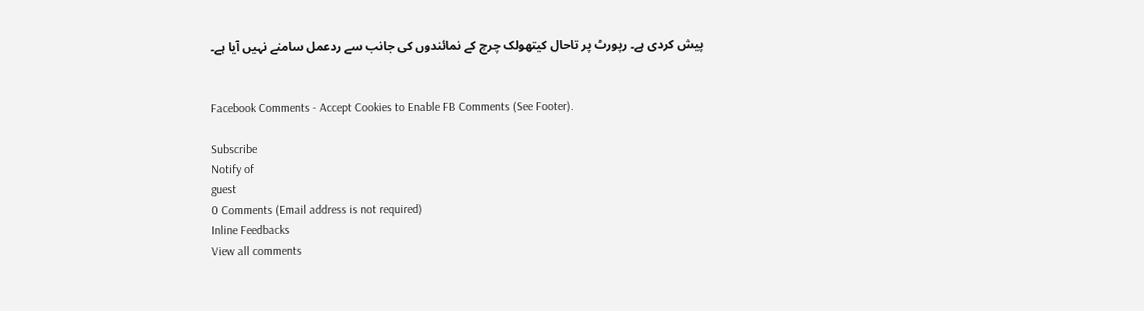پیش کردی ہے۔ رپورٹ پر تاحال کیتھولک چرچ کے نمائندوں کی جانب سے ردعمل سامنے نہیں آیا ہے۔


Facebook Comments - Accept Cookies to Enable FB Comments (See Footer).

Subscribe
Notify of
guest
0 Comments (Email address is not required)
Inline Feedbacks
View all comments